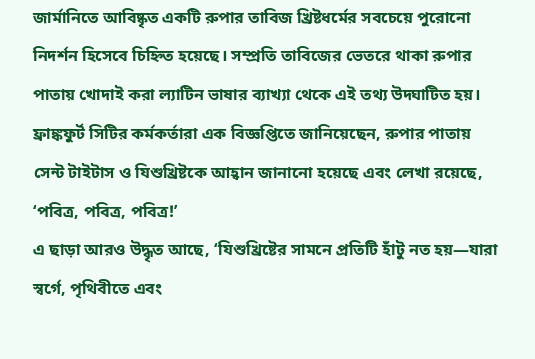জার্মানিতে আবিষ্কৃত একটি রুপার তাবিজ খ্রিষ্টধর্মের সবচেয়ে পুরোনো নিদর্শন হিসেবে চিহ্নিত হয়েছে। সম্প্রতি তাবিজের ভেতরে থাকা রুপার পাতায় খোদাই করা ল্যাটিন ভাষার ব্যাখ্যা থেকে এই তথ্য উদ্ঘাটিত হয়।
ফ্রাঙ্কফুর্ট সিটির কর্মকর্তারা এক বিজ্ঞপ্তিতে জানিয়েছেন, রুপার পাতায় সেন্ট টাইটাস ও যিশুখ্রিষ্টকে আহ্বান জানানো হয়েছে এবং লেখা রয়েছে, ‘পবিত্র, পবিত্র, পবিত্র!’
এ ছাড়া আরও উদ্ধৃত আছে, ‘যিশুখ্রিষ্টের সামনে প্রতিটি হাঁটু নত হয়—যারা স্বর্গে, পৃথিবীতে এবং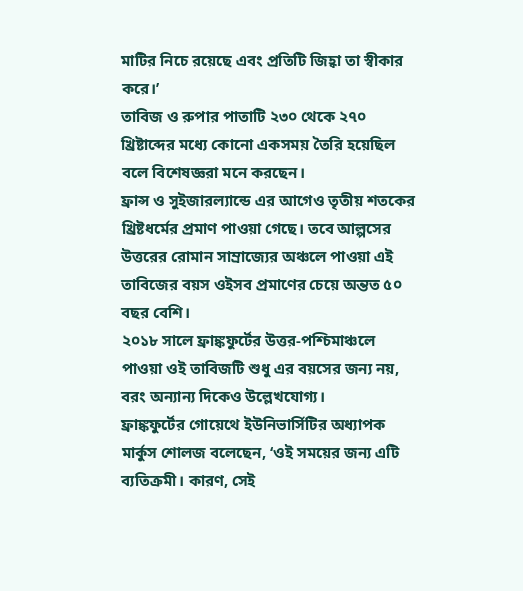মাটির নিচে রয়েছে এবং প্রতিটি জিহ্বা তা স্বীকার করে।’
তাবিজ ও রুপার পাতাটি ২৩০ থেকে ২৭০ খ্রিষ্টাব্দের মধ্যে কোনো একসময় তৈরি হয়েছিল বলে বিশেষজ্ঞরা মনে করছেন।
ফ্রান্স ও সুইজারল্যান্ডে এর আগেও তৃতীয় শতকের খ্রিষ্টধর্মের প্রমাণ পাওয়া গেছে। তবে আল্পসের উত্তরের রোমান সাম্রাজ্যের অঞ্চলে পাওয়া এই তাবিজের বয়স ওইসব প্রমাণের চেয়ে অন্তত ৫০ বছর বেশি।
২০১৮ সালে ফ্রাঙ্কফুর্টের উত্তর-পশ্চিমাঞ্চলে পাওয়া ওই তাবিজটি শুধু এর বয়সের জন্য নয়, বরং অন্যান্য দিকেও উল্লেখযোগ্য।
ফ্রাঙ্কফুর্টের গোয়েথে ইউনিভার্সিটির অধ্যাপক মার্কুস শোলজ বলেছেন, ‘ওই সময়ের জন্য এটি ব্যতিক্রমী। কারণ, সেই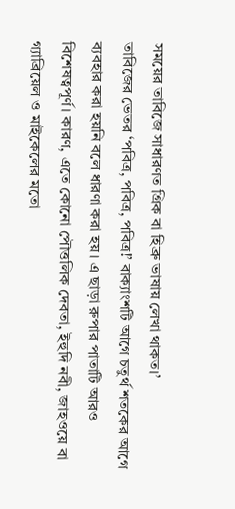সময়ের তাবিজে সাধারণত গ্রিক বা হিব্রু ভাষায় লেখা থাকত।’
তাবিজের ভেতর ‘পবিত্র, পবিত্র, পবিত্র!’ বাক্যাংশটি আগে চতুর্থ শতকের আগে ব্যবহার করা হয়নি বলে ধারণা করা হয়। এ ছাড়া রুপার পাতাটি আরও বিশেষত্বপূর্ণ। কারণ, এতে কোনো পৌত্তলিক দেবতা, ইহুদি নবী, জাহওয়ে বা গ্যাব্রিয়েল ও মাইকেলের মতো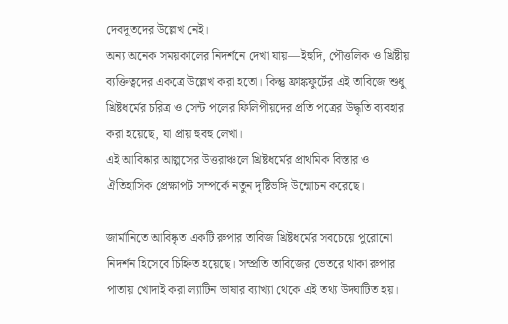দেবদূতদের উল্লেখ নেই।
অন্য অনেক সময়কালের নিদর্শনে দেখা যায়—ইহুদি, পৌত্তলিক ও খ্রিষ্টীয় ব্যক্তিত্বদের একত্রে উল্লেখ করা হতো। কিন্তু ফ্রাঙ্কফুর্টের এই তাবিজে শুধু খ্রিষ্টধর্মের চরিত্র ও সেন্ট পলের ফিলিপীয়দের প্রতি পত্রের উদ্ধৃতি ব্যবহার করা হয়েছে, যা প্রায় হুবহু লেখা।
এই আবিষ্কার আল্পসের উত্তরাঞ্চলে খ্রিষ্টধর্মের প্রাথমিক বিস্তার ও ঐতিহাসিক প্রেক্ষাপট সম্পর্কে নতুন দৃষ্টিভঙ্গি উন্মোচন করেছে।

জার্মানিতে আবিষ্কৃত একটি রুপার তাবিজ খ্রিষ্টধর্মের সবচেয়ে পুরোনো নিদর্শন হিসেবে চিহ্নিত হয়েছে। সম্প্রতি তাবিজের ভেতরে থাকা রুপার পাতায় খোদাই করা ল্যাটিন ভাষার ব্যাখ্যা থেকে এই তথ্য উদ্ঘাটিত হয়।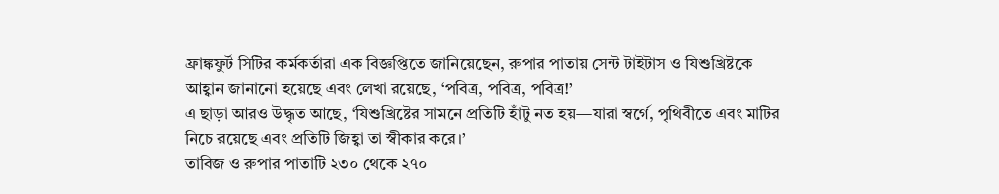ফ্রাঙ্কফুর্ট সিটির কর্মকর্তারা এক বিজ্ঞপ্তিতে জানিয়েছেন, রুপার পাতায় সেন্ট টাইটাস ও যিশুখ্রিষ্টকে আহ্বান জানানো হয়েছে এবং লেখা রয়েছে, ‘পবিত্র, পবিত্র, পবিত্র!’
এ ছাড়া আরও উদ্ধৃত আছে, ‘যিশুখ্রিষ্টের সামনে প্রতিটি হাঁটু নত হয়—যারা স্বর্গে, পৃথিবীতে এবং মাটির নিচে রয়েছে এবং প্রতিটি জিহ্বা তা স্বীকার করে।’
তাবিজ ও রুপার পাতাটি ২৩০ থেকে ২৭০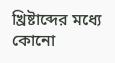খ্রিষ্টাব্দের মধ্যে কোনো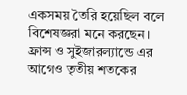একসময় তৈরি হয়েছিল বলে বিশেষজ্ঞরা মনে করছেন।
ফ্রান্স ও সুইজারল্যান্ডে এর আগেও তৃতীয় শতকের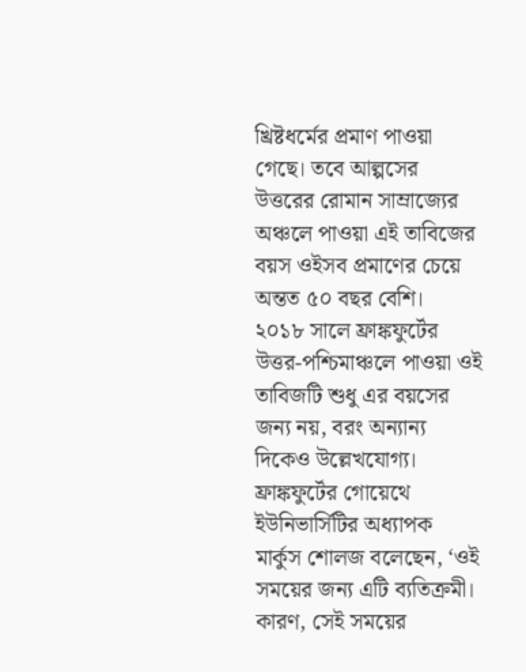খ্রিষ্টধর্মের প্রমাণ পাওয়া গেছে। তবে আল্পসের উত্তরের রোমান সাম্রাজ্যের অঞ্চলে পাওয়া এই তাবিজের বয়স ওইসব প্রমাণের চেয়ে অন্তত ৫০ বছর বেশি।
২০১৮ সালে ফ্রাঙ্কফুর্টের উত্তর-পশ্চিমাঞ্চলে পাওয়া ওই তাবিজটি শুধু এর বয়সের জন্য নয়, বরং অন্যান্য দিকেও উল্লেখযোগ্য।
ফ্রাঙ্কফুর্টের গোয়েথে ইউনিভার্সিটির অধ্যাপক মার্কুস শোলজ বলেছেন, ‘ওই সময়ের জন্য এটি ব্যতিক্রমী। কারণ, সেই সময়ের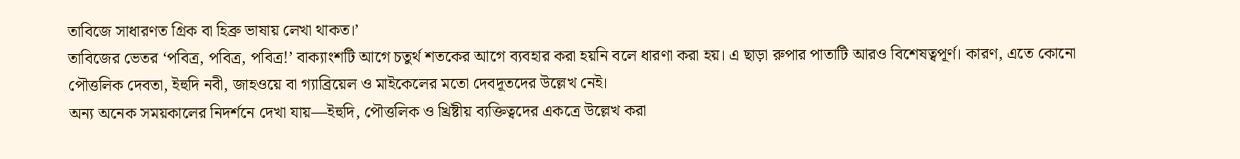তাবিজে সাধারণত গ্রিক বা হিব্রু ভাষায় লেখা থাকত।’
তাবিজের ভেতর ‘পবিত্র, পবিত্র, পবিত্র!’ বাক্যাংশটি আগে চতুর্থ শতকের আগে ব্যবহার করা হয়নি বলে ধারণা করা হয়। এ ছাড়া রুপার পাতাটি আরও বিশেষত্বপূর্ণ। কারণ, এতে কোনো পৌত্তলিক দেবতা, ইহুদি নবী, জাহওয়ে বা গ্যাব্রিয়েল ও মাইকেলের মতো দেবদূতদের উল্লেখ নেই।
অন্য অনেক সময়কালের নিদর্শনে দেখা যায়—ইহুদি, পৌত্তলিক ও খ্রিষ্টীয় ব্যক্তিত্বদের একত্রে উল্লেখ করা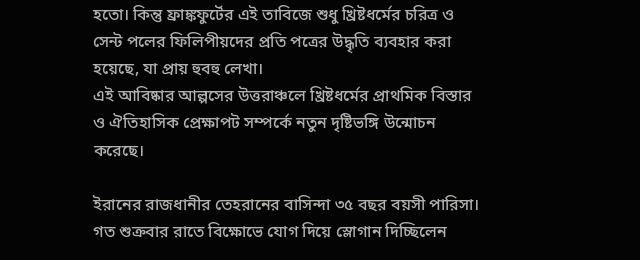হতো। কিন্তু ফ্রাঙ্কফুর্টের এই তাবিজে শুধু খ্রিষ্টধর্মের চরিত্র ও সেন্ট পলের ফিলিপীয়দের প্রতি পত্রের উদ্ধৃতি ব্যবহার করা হয়েছে, যা প্রায় হুবহু লেখা।
এই আবিষ্কার আল্পসের উত্তরাঞ্চলে খ্রিষ্টধর্মের প্রাথমিক বিস্তার ও ঐতিহাসিক প্রেক্ষাপট সম্পর্কে নতুন দৃষ্টিভঙ্গি উন্মোচন করেছে।

ইরানের রাজধানীর তেহরানের বাসিন্দা ৩৫ বছর বয়সী পারিসা। গত শুক্রবার রাতে বিক্ষোভে যোগ দিয়ে স্লোগান দিচ্ছিলেন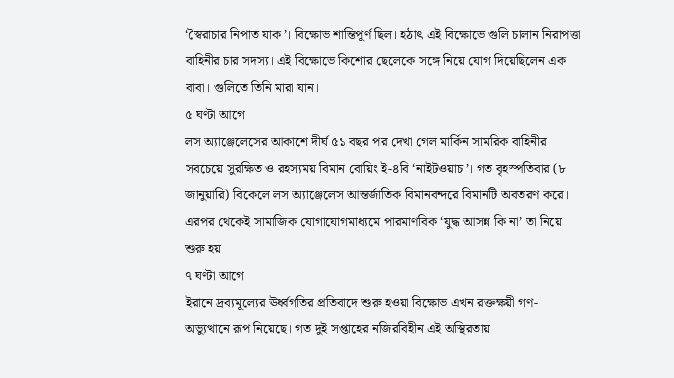‘স্বৈরাচার নিপাত যাক’। বিক্ষোভ শান্তিপূর্ণ ছিল। হঠাৎ এই বিক্ষোভে গুলি চালান নিরাপত্তা বাহিনীর চার সদস্য। এই বিক্ষোভে কিশোর ছেলেকে সঙ্গে নিয়ে যোগ দিয়েছিলেন এক বাবা। গুলিতে তিনি মারা যান।
৫ ঘণ্টা আগে
লস অ্যাঞ্জেলেসের আকাশে দীর্ঘ ৫১ বছর পর দেখা গেল মার্কিন সামরিক বাহিনীর সবচেয়ে সুরক্ষিত ও রহস্যময় বিমান বোয়িং ই-৪বি ‘নাইটওয়াচ’। গত বৃহস্পতিবার (৮ জানুয়ারি) বিকেলে লস অ্যাঞ্জেলেস আন্তর্জাতিক বিমানবন্দরে বিমানটি অবতরণ করে। এরপর থেকেই সামাজিক যোগাযোগমাধ্যমে পারমাণবিক ‘যুদ্ধ আসন্ন কি না’ তা নিয়ে শুরু হয়
৭ ঘণ্টা আগে
ইরানে দ্রব্যমূল্যের ঊর্ধ্বগতির প্রতিবাদে শুরু হওয়া বিক্ষোভ এখন রক্তক্ষয়ী গণ-অভ্যুত্থানে রূপ নিয়েছে। গত দুই সপ্তাহের নজিরবিহীন এই অস্থিরতায়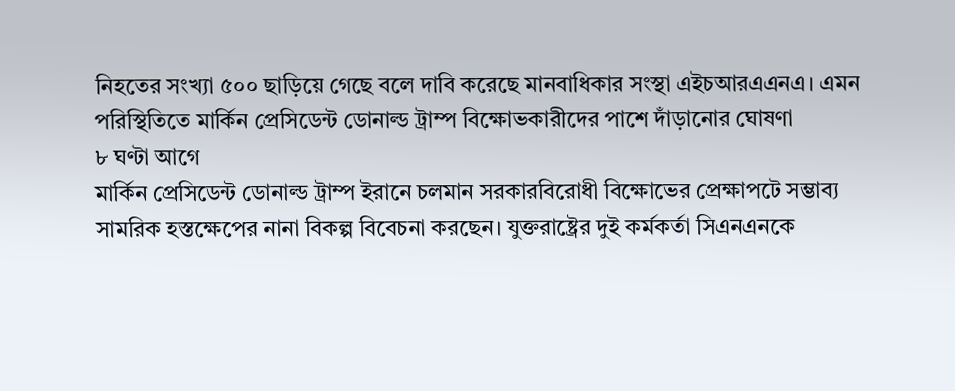নিহতের সংখ্যা ৫০০ ছাড়িয়ে গেছে বলে দাবি করেছে মানবাধিকার সংস্থা এইচআরএএনএ। এমন পরিস্থিতিতে মার্কিন প্রেসিডেন্ট ডোনাল্ড ট্রাম্প বিক্ষোভকারীদের পাশে দাঁড়ানোর ঘোষণা
৮ ঘণ্টা আগে
মার্কিন প্রেসিডেন্ট ডোনাল্ড ট্রাম্প ইরানে চলমান সরকারবিরোধী বিক্ষোভের প্রেক্ষাপটে সম্ভাব্য সামরিক হস্তক্ষেপের নানা বিকল্প বিবেচনা করছেন। যুক্তরাষ্ট্রের দুই কর্মকর্তা সিএনএনকে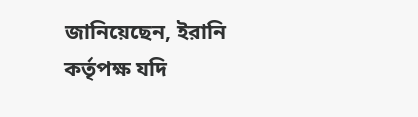জানিয়েছেন, ইরানি কর্তৃপক্ষ যদি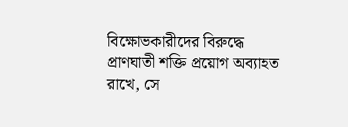বিক্ষোভকারীদের বিরুদ্ধে প্রাণঘাতী শক্তি প্রয়োগ অব্যাহত রাখে, সে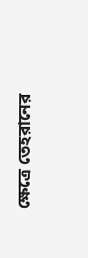ক্ষেত্রে তেহরানের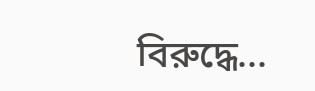বিরুদ্ধে...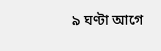৯ ঘণ্টা আগে